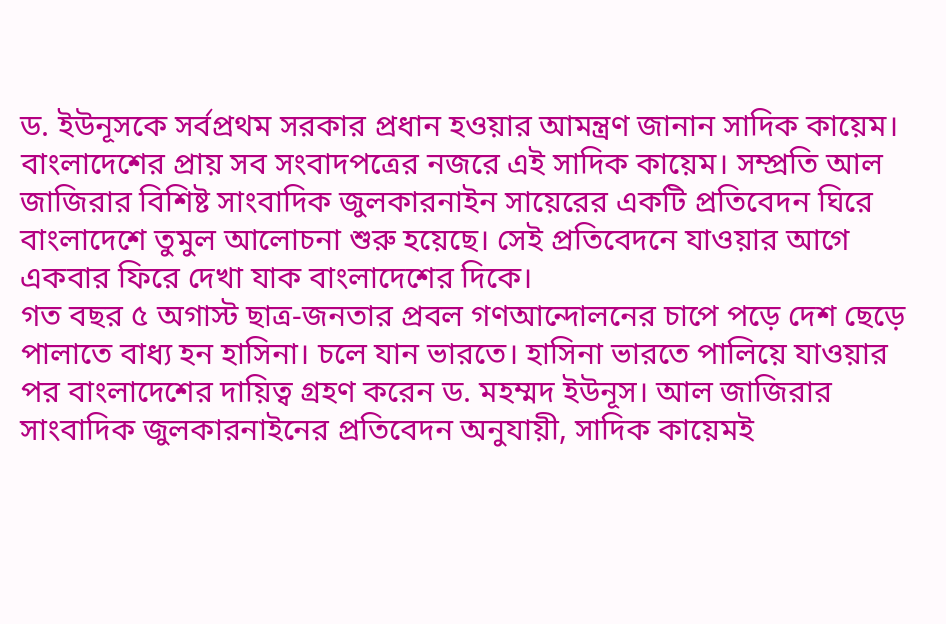ড. ইউনূসকে সর্বপ্রথম সরকার প্রধান হওয়ার আমন্ত্রণ জানান সাদিক কায়েম। বাংলাদেশের প্রায় সব সংবাদপত্রের নজরে এই সাদিক কায়েম। সম্প্রতি আল জাজিরার বিশিষ্ট সাংবাদিক জুলকারনাইন সায়েরের একটি প্রতিবেদন ঘিরে বাংলাদেশে তুমুল আলোচনা শুরু হয়েছে। সেই প্রতিবেদনে যাওয়ার আগে একবার ফিরে দেখা যাক বাংলাদেশের দিকে।
গত বছর ৫ অগাস্ট ছাত্র-জনতার প্রবল গণআন্দোলনের চাপে পড়ে দেশ ছেড়ে পালাতে বাধ্য হন হাসিনা। চলে যান ভারতে। হাসিনা ভারতে পালিয়ে যাওয়ার পর বাংলাদেশের দায়িত্ব গ্রহণ করেন ড. মহম্মদ ইউনূস। আল জাজিরার সাংবাদিক জুলকারনাইনের প্রতিবেদন অনুযায়ী, সাদিক কায়েমই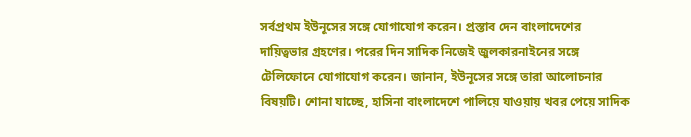সর্বপ্রথম ইউনূসের সঙ্গে যোগাযোগ করেন। প্রস্তাব দেন বাংলাদেশের দায়িত্বভার গ্রহণের। পরের দিন সাদিক নিজেই জুলকারনাইনের সঙ্গে টেলিফোনে যোগাযোগ করেন। জানান, ইউনূসের সঙ্গে তারা আলোচনার বিষয়টি। শোনা যাচ্ছে, হাসিনা বাংলাদেশে পালিয়ে যাওয়ায় খবর পেয়ে সাদিক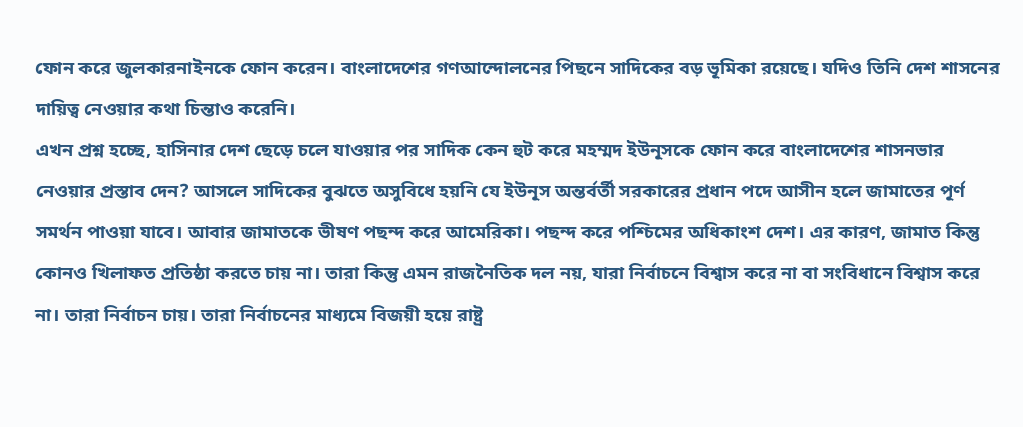ফোন করে জুলকারনাইনকে ফোন করেন। বাংলাদেশের গণআন্দোলনের পিছনে সাদিকের বড় ভূমিকা রয়েছে। যদিও তিনি দেশ শাসনের দায়িত্ব নেওয়ার কথা চিন্তাও করেনি।
এখন প্রশ্ন হচ্ছে, হাসিনার দেশ ছেড়ে চলে যাওয়ার পর সাদিক কেন হুট করে মহম্মদ ইউনূসকে ফোন করে বাংলাদেশের শাসনভার নেওয়ার প্রস্তাব দেন? আসলে সাদিকের বুঝতে অসুবিধে হয়নি যে ইউনূস অন্তর্বর্তী সরকারের প্রধান পদে আসীন হলে জামাতের পূর্ণ সমর্থন পাওয়া যাবে। আবার জামাতকে ভীষণ পছন্দ করে আমেরিকা। পছন্দ করে পশ্চিমের অধিকাংশ দেশ। এর কারণ, জামাত কিন্তু কোনও খিলাফত প্রতিষ্ঠা করতে চায় না। তারা কিন্তু এমন রাজনৈতিক দল নয়, যারা নির্বাচনে বিশ্বাস করে না বা সংবিধানে বিশ্বাস করে না। তারা নির্বাচন চায়। তারা নির্বাচনের মাধ্যমে বিজয়ী হয়ে রাষ্ট্র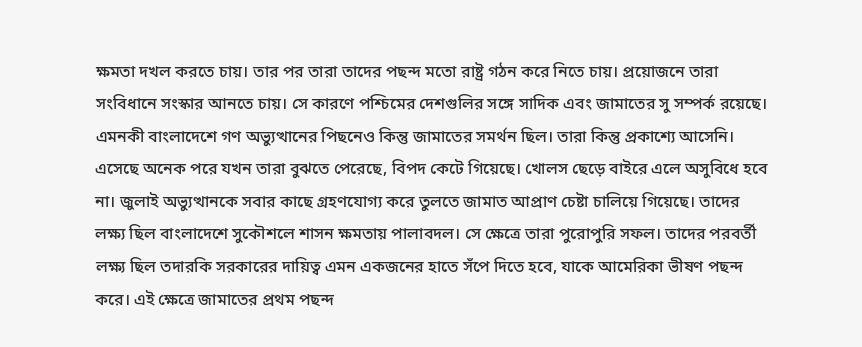ক্ষমতা দখল করতে চায়। তার পর তারা তাদের পছন্দ মতো রাষ্ট্র গঠন করে নিতে চায়। প্রয়োজনে তারা সংবিধানে সংস্কার আনতে চায়। সে কারণে পশ্চিমের দেশগুলির সঙ্গে সাদিক এবং জামাতের সু সম্পর্ক রয়েছে। এমনকী বাংলাদেশে গণ অভ্যুত্থানের পিছনেও কিন্তু জামাতের সমর্থন ছিল। তারা কিন্তু প্রকাশ্যে আসেনি। এসেছে অনেক পরে যখন তারা বুঝতে পেরেছে, বিপদ কেটে গিয়েছে। খোলস ছেড়ে বাইরে এলে অসুবিধে হবে না। জুলাই অভ্যুত্থানকে সবার কাছে গ্রহণযোগ্য করে তুলতে জামাত আপ্রাণ চেষ্টা চালিয়ে গিয়েছে। তাদের লক্ষ্য ছিল বাংলাদেশে সুকৌশলে শাসন ক্ষমতায় পালাবদল। সে ক্ষেত্রে তারা পুরোপুরি সফল। তাদের পরবর্তী লক্ষ্য ছিল তদারকি সরকারের দায়িত্ব এমন একজনের হাতে সঁপে দিতে হবে, যাকে আমেরিকা ভীষণ পছন্দ করে। এই ক্ষেত্রে জামাতের প্রথম পছন্দ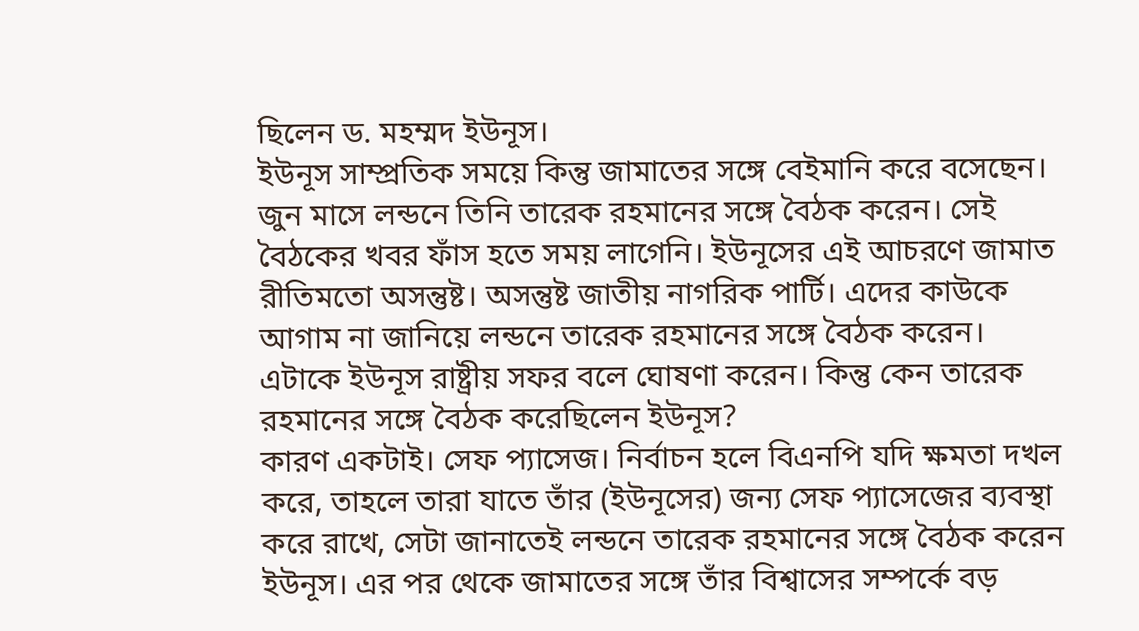ছিলেন ড. মহম্মদ ইউনূস।
ইউনূস সাম্প্রতিক সময়ে কিন্তু জামাতের সঙ্গে বেইমানি করে বসেছেন। জুন মাসে লন্ডনে তিনি তারেক রহমানের সঙ্গে বৈঠক করেন। সেই বৈঠকের খবর ফাঁস হতে সময় লাগেনি। ইউনূসের এই আচরণে জামাত রীতিমতো অসন্তুষ্ট। অসন্তুষ্ট জাতীয় নাগরিক পার্টি। এদের কাউকে আগাম না জানিয়ে লন্ডনে তারেক রহমানের সঙ্গে বৈঠক করেন। এটাকে ইউনূস রাষ্ট্রীয় সফর বলে ঘোষণা করেন। কিন্তু কেন তারেক রহমানের সঙ্গে বৈঠক করেছিলেন ইউনূস?
কারণ একটাই। সেফ প্যাসেজ। নির্বাচন হলে বিএনপি যদি ক্ষমতা দখল করে, তাহলে তারা যাতে তাঁর (ইউনূসের) জন্য সেফ প্যাসেজের ব্যবস্থা করে রাখে, সেটা জানাতেই লন্ডনে তারেক রহমানের সঙ্গে বৈঠক করেন ইউনূস। এর পর থেকে জামাতের সঙ্গে তাঁর বিশ্বাসের সম্পর্কে বড়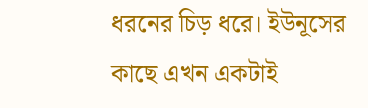ধরনের চিড় ধরে। ইউনূসের কাছে এখন একটাই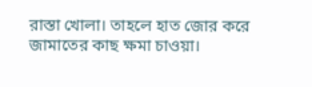রাস্তা খোলা। তাহলে হাত জোর করে জামাতের কাছ ক্ষমা চাওয়া।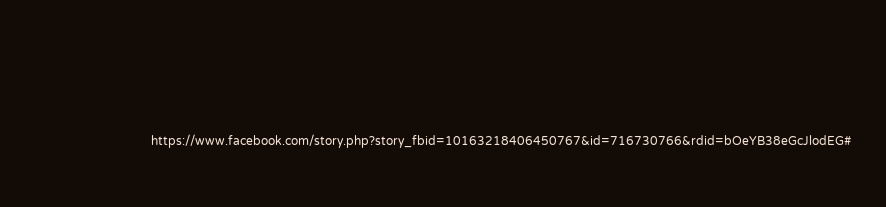https://www.facebook.com/story.php?story_fbid=10163218406450767&id=716730766&rdid=bOeYB38eGcJlodEG#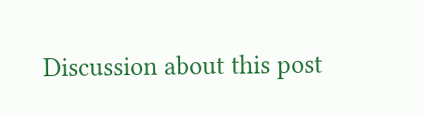Discussion about this post